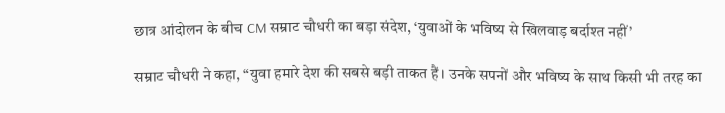छात्र आंदोलन के बीच CM सम्राट चौधरी का बड़ा संदेश, ‘युवाओं के भविष्य से खिलवाड़ बर्दाश्त नहीं’

सम्राट चौधरी ने कहा, “युवा हमारे देश की सबसे बड़ी ताकत हैं। उनके सपनों और भविष्य के साथ किसी भी तरह का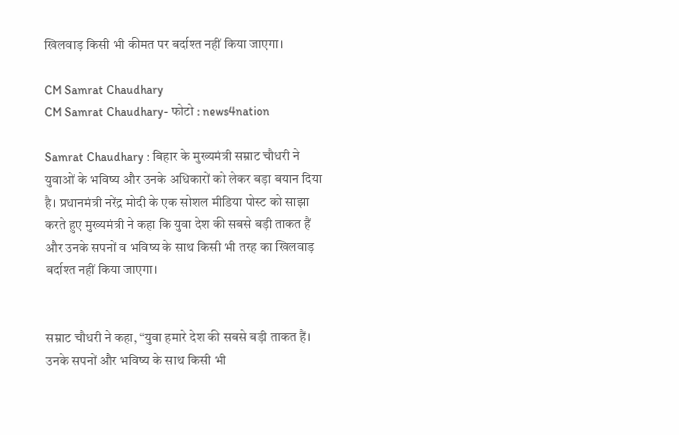खिलवाड़ किसी भी कीमत पर बर्दाश्त नहीं किया जाएगा।

CM Samrat Chaudhary
CM Samrat Chaudhary- फोटो : news4nation

Samrat Chaudhary : बिहार के मुख्यमंत्री सम्राट चौधरी ने युवाओं के भविष्य और उनके अधिकारों को लेकर बड़ा बयान दिया है। प्रधानमंत्री नरेंद्र मोदी के एक सोशल मीडिया पोस्ट को साझा करते हुए मुख्यमंत्री ने कहा कि युवा देश की सबसे बड़ी ताकत हैं और उनके सपनों व भविष्य के साथ किसी भी तरह का खिलवाड़ बर्दाश्त नहीं किया जाएगा।


सम्राट चौधरी ने कहा, “युवा हमारे देश की सबसे बड़ी ताकत हैं। उनके सपनों और भविष्य के साथ किसी भी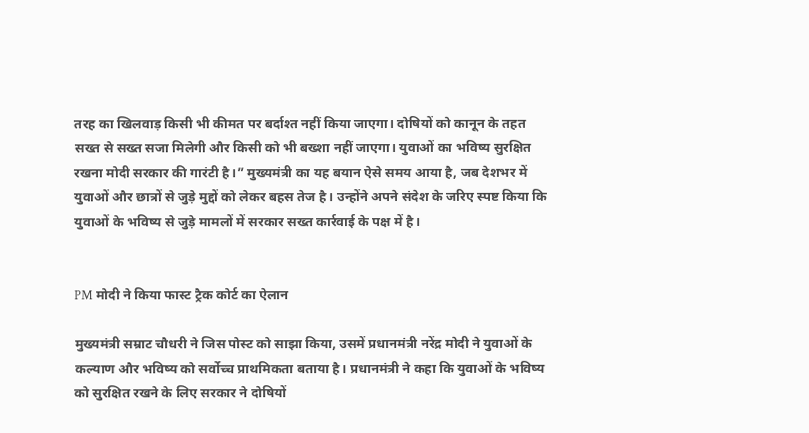तरह का खिलवाड़ किसी भी कीमत पर बर्दाश्त नहीं किया जाएगा। दोषियों को कानून के तहत सख्त से सख्त सजा मिलेगी और किसी को भी बख्शा नहीं जाएगा। युवाओं का भविष्य सुरक्षित रखना मोदी सरकार की गारंटी है।” मुख्यमंत्री का यह बयान ऐसे समय आया है, जब देशभर में युवाओं और छात्रों से जुड़े मुद्दों को लेकर बहस तेज है। उन्होंने अपने संदेश के जरिए स्पष्ट किया कि युवाओं के भविष्य से जुड़े मामलों में सरकार सख्त कार्रवाई के पक्ष में है।


PM मोदी ने किया फास्ट ट्रैक कोर्ट का ऐलान

मुख्यमंत्री सम्राट चौधरी ने जिस पोस्ट को साझा किया, उसमें प्रधानमंत्री नरेंद्र मोदी ने युवाओं के कल्याण और भविष्य को सर्वोच्च प्राथमिकता बताया है। प्रधानमंत्री ने कहा कि युवाओं के भविष्य को सुरक्षित रखने के लिए सरकार ने दोषियों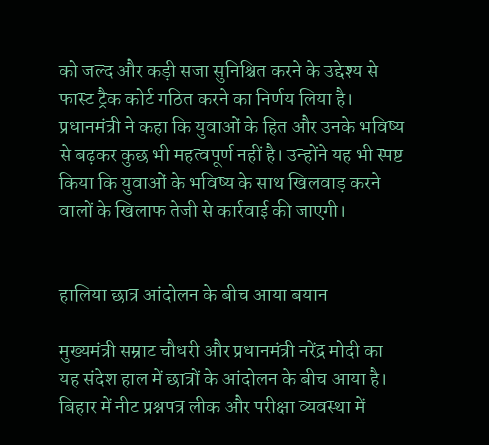को जल्द और कड़ी सजा सुनिश्चित करने के उद्देश्य से फास्ट ट्रैक कोर्ट गठित करने का निर्णय लिया है। प्रधानमंत्री ने कहा कि युवाओं के हित और उनके भविष्य से बढ़कर कुछ भी महत्वपूर्ण नहीं है। उन्होंने यह भी स्पष्ट किया कि युवाओं के भविष्य के साथ खिलवाड़ करने वालों के खिलाफ तेजी से कार्रवाई की जाएगी।


हालिया छात्र आंदोलन के बीच आया बयान

मुख्यमंत्री सम्राट चौधरी और प्रधानमंत्री नरेंद्र मोदी का यह संदेश हाल में छात्रों के आंदोलन के बीच आया है। बिहार में नीट प्रश्नपत्र लीक और परीक्षा व्यवस्था में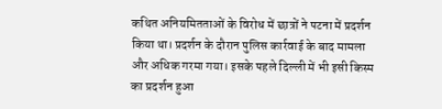कथित अनियमितताओं के विरोध में छात्रों ने पटना में प्रदर्शन किया था। प्रदर्शन के दौरान पुलिस कार्रवाई के बाद मामला और अधिक गरमा गया। इसके पहले दिल्ली में भी इसी किस्म का प्रदर्शन हुआ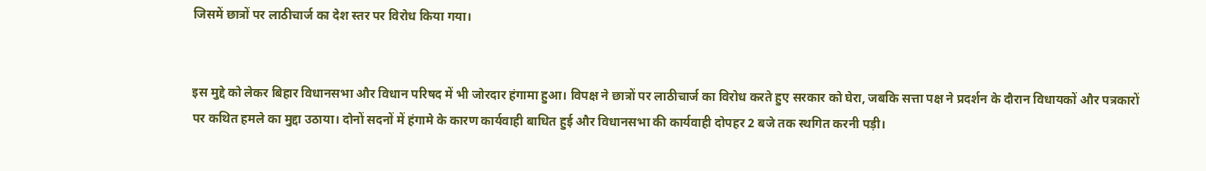जिसमें छात्रों पर लाठीचार्ज का देश स्तर पर विरोध किया गया।


इस मुद्दे को लेकर बिहार विधानसभा और विधान परिषद में भी जोरदार हंगामा हुआ। विपक्ष ने छात्रों पर लाठीचार्ज का विरोध करते हुए सरकार को घेरा, जबकि सत्ता पक्ष ने प्रदर्शन के दौरान विधायकों और पत्रकारों पर कथित हमले का मुद्दा उठाया। दोनों सदनों में हंगामे के कारण कार्यवाही बाधित हुई और विधानसभा की कार्यवाही दोपहर 2 बजे तक स्थगित करनी पड़ी।